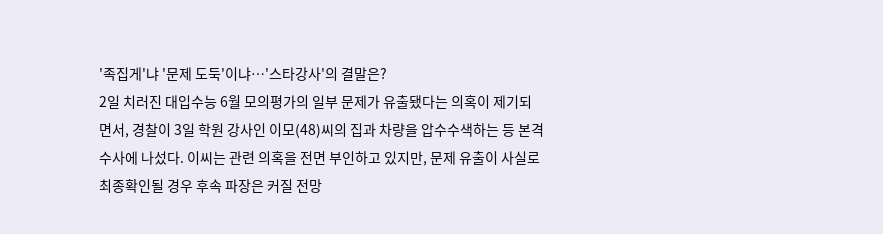'족집게'냐 '문제 도둑'이냐…'스타강사'의 결말은?
2일 치러진 대입수능 6월 모의평가의 일부 문제가 유출됐다는 의혹이 제기되면서, 경찰이 3일 학원 강사인 이모(48)씨의 집과 차량을 압수수색하는 등 본격 수사에 나섰다. 이씨는 관련 의혹을 전면 부인하고 있지만, 문제 유출이 사실로 최종확인될 경우 후속 파장은 커질 전망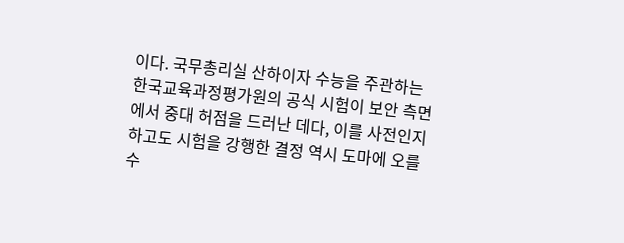이다. 국무총리실 산하이자 수능을 주관하는 한국교육과정평가원의 공식 시험이 보안 측면에서 중대 허점을 드러난 데다, 이를 사전인지하고도 시험을 강행한 결정 역시 도마에 오를 수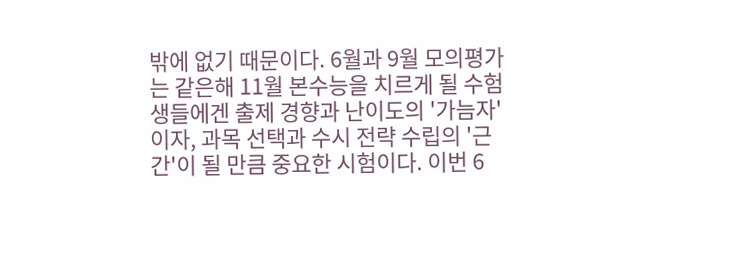밖에 없기 때문이다. 6월과 9월 모의평가는 같은해 11월 본수능을 치르게 될 수험생들에겐 출제 경향과 난이도의 '가늠자'이자, 과목 선택과 수시 전략 수립의 '근간'이 될 만큼 중요한 시험이다. 이번 6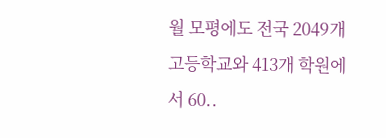월 모평에도 전국 2049개 고등학교와 413개 학원에서 60..